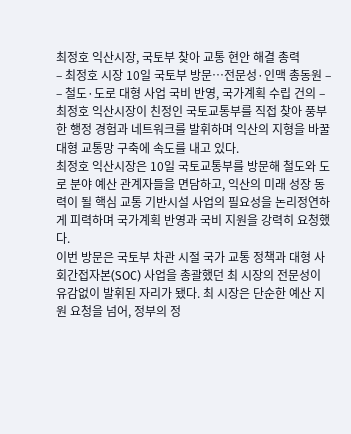최정호 익산시장, 국토부 찾아 교통 현안 해결 총력
– 최정호 시장 10일 국토부 방문…전문성·인맥 총동원 –
– 철도·도로 대형 사업 국비 반영, 국가계획 수립 건의 –
최정호 익산시장이 친정인 국토교통부를 직접 찾아 풍부한 행정 경험과 네트워크를 발휘하며 익산의 지형을 바꿀 대형 교통망 구축에 속도를 내고 있다.
최정호 익산시장은 10일 국토교통부를 방문해 철도와 도로 분야 예산 관계자들을 면담하고, 익산의 미래 성장 동력이 될 핵심 교통 기반시설 사업의 필요성을 논리정연하게 피력하며 국가계획 반영과 국비 지원을 강력히 요청했다.
이번 방문은 국토부 차관 시절 국가 교통 정책과 대형 사회간접자본(SOC) 사업을 총괄했던 최 시장의 전문성이 유감없이 발휘된 자리가 됐다. 최 시장은 단순한 예산 지원 요청을 넘어, 정부의 정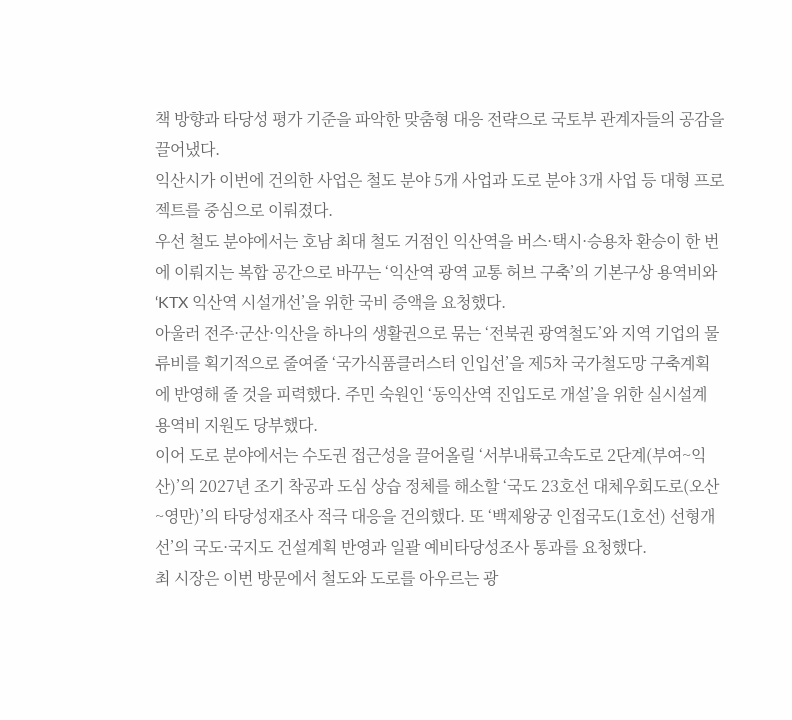책 방향과 타당성 평가 기준을 파악한 맞춤형 대응 전략으로 국토부 관계자들의 공감을 끌어냈다.
익산시가 이번에 건의한 사업은 철도 분야 5개 사업과 도로 분야 3개 사업 등 대형 프로젝트를 중심으로 이뤄졌다.
우선 철도 분야에서는 호남 최대 철도 거점인 익산역을 버스·택시·승용차 환승이 한 번에 이뤄지는 복합 공간으로 바꾸는 ‘익산역 광역 교통 허브 구축’의 기본구상 용역비와 ‘KTX 익산역 시설개선’을 위한 국비 증액을 요청했다.
아울러 전주·군산·익산을 하나의 생활권으로 묶는 ‘전북권 광역철도’와 지역 기업의 물류비를 획기적으로 줄여줄 ‘국가식품클러스터 인입선’을 제5차 국가철도망 구축계획에 반영해 줄 것을 피력했다. 주민 숙원인 ‘동익산역 진입도로 개설’을 위한 실시설계 용역비 지원도 당부했다.
이어 도로 분야에서는 수도권 접근성을 끌어올릴 ‘서부내륙고속도로 2단계(부여~익산)’의 2027년 조기 착공과 도심 상습 정체를 해소할 ‘국도 23호선 대체우회도로(오산~영만)’의 타당성재조사 적극 대응을 건의했다. 또 ‘백제왕궁 인접국도(1호선) 선형개선’의 국도·국지도 건설계획 반영과 일괄 예비타당성조사 통과를 요청했다.
최 시장은 이번 방문에서 철도와 도로를 아우르는 광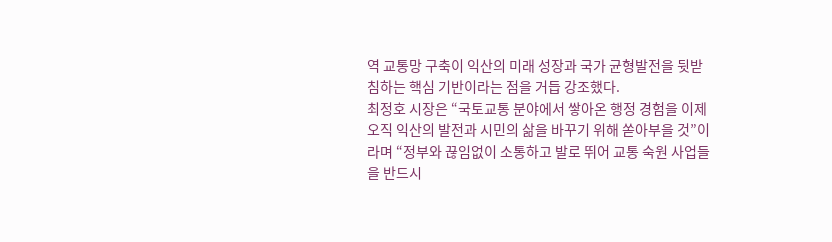역 교통망 구축이 익산의 미래 성장과 국가 균형발전을 뒷받침하는 핵심 기반이라는 점을 거듭 강조했다.
최정호 시장은 “국토교통 분야에서 쌓아온 행정 경험을 이제 오직 익산의 발전과 시민의 삶을 바꾸기 위해 쏟아부을 것”이라며 “정부와 끊임없이 소통하고 발로 뛰어 교통 숙원 사업들을 반드시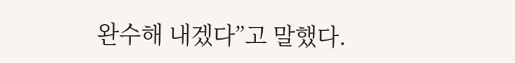완수해 내겠다”고 말했다.